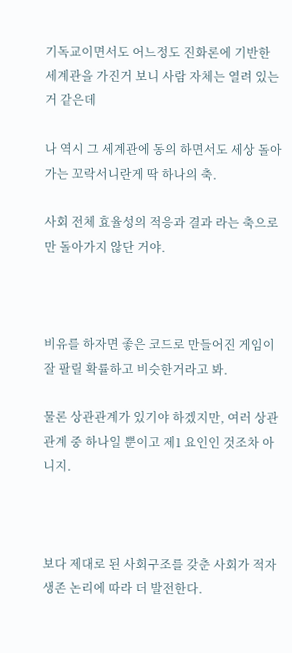기독교이면서도 어느정도 진화론에 기반한 세계관을 가진거 보니 사람 자체는 열려 있는 거 같은데

나 역시 그 세계관에 동의 하면서도 세상 돌아가는 꼬락서니란게 딱 하나의 축.

사회 전체 효율성의 적응과 결과 라는 축으로만 돌아가지 않단 거야.



비유를 하자면 좋은 코드로 만들어진 게임이 잘 팔릴 확률하고 비슷한거라고 봐.

물론 상관관계가 있기야 하겠지만, 여러 상관관계 중 하나일 뿐이고 제1 요인인 것조차 아니지.



보다 제대로 된 사회구조를 갖춘 사회가 적자생존 논리에 따라 더 발전한다.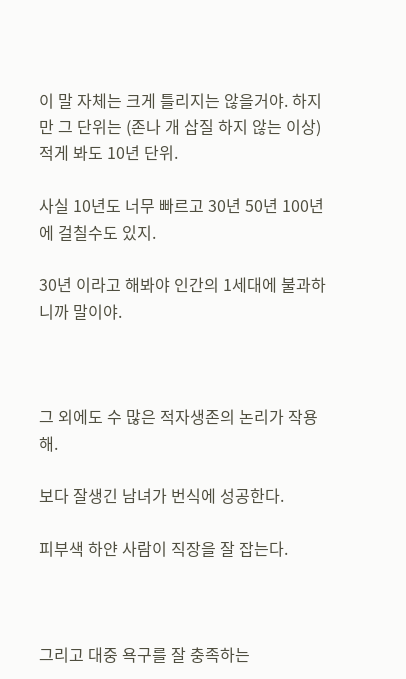이 말 자체는 크게 틀리지는 않을거야. 하지만 그 단위는 (존나 개 삽질 하지 않는 이상) 적게 봐도 10년 단위.

사실 10년도 너무 빠르고 30년 50년 100년에 걸칠수도 있지.

30년 이라고 해봐야 인간의 1세대에 불과하니까 말이야.



그 외에도 수 많은 적자생존의 논리가 작용해.

보다 잘생긴 남녀가 번식에 성공한다.

피부색 하얀 사람이 직장을 잘 잡는다.



그리고 대중 욕구를 잘 충족하는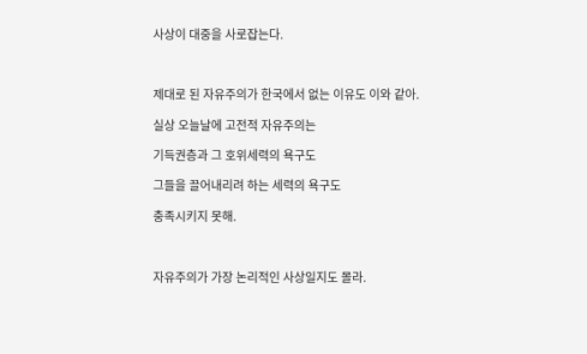사상이 대중을 사로잡는다.



제대로 된 자유주의가 한국에서 없는 이유도 이와 같아.

실상 오늘날에 고전적 자유주의는

기득권층과 그 호위세력의 욕구도

그들을 끌어내리려 하는 세력의 욕구도

충족시키지 못해.



자유주의가 가장 논리적인 사상일지도 몰라.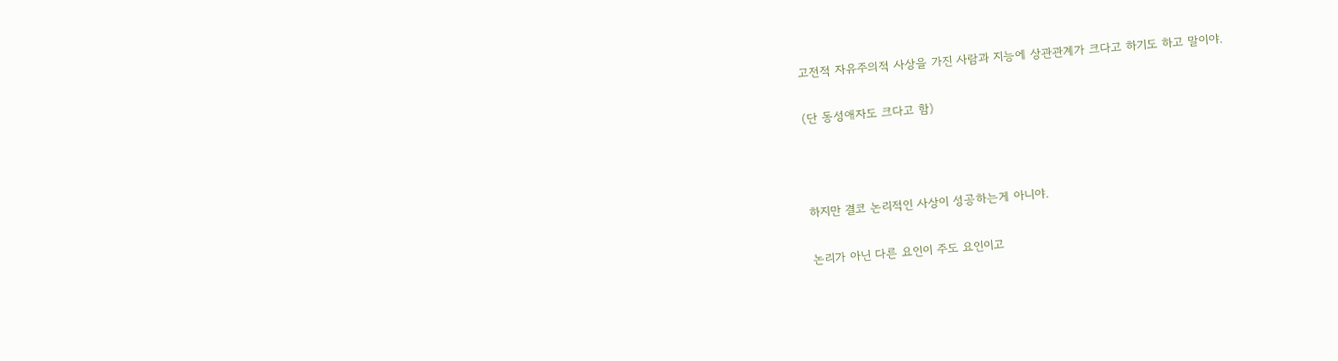고전적 자유주의적 사상을 가진 사람과 지능에 상관관계가 크다고 하기도 하고 말이야.

(단 동성애자도 크다고 함)



하지만 결코 논리적인 사상이 성공하는게 아니야.

논리가 아닌 다른 요인이 주도 요인이고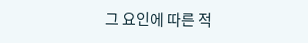그 요인에 따른 적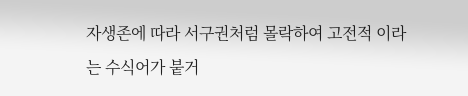자생존에 따라 서구권처럼 몰락하여 고전적 이라는 수식어가 붙거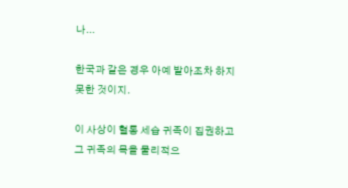나...

한국과 같은 경우 아예 발아조차 하지 못한 것이지.

이 사상이 혈통 세습 귀족이 집권하고 그 귀족의 목을 물리적으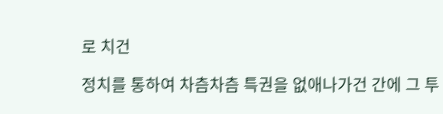로 치건

정치를 통하여 차츰차츰 특권을 없애나가건 간에 그 투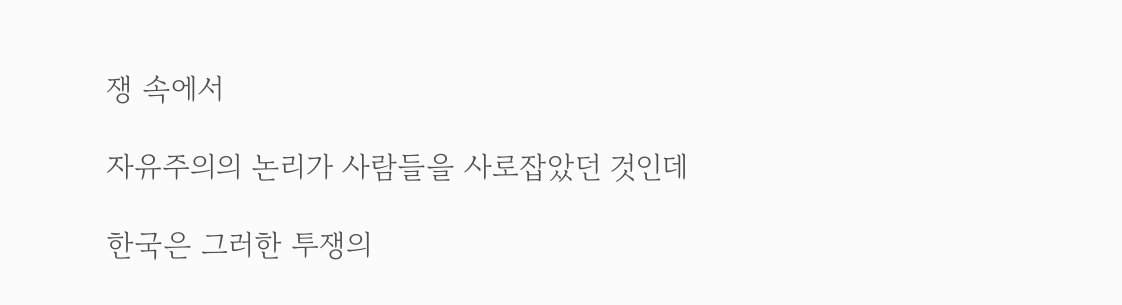쟁 속에서

자유주의의 논리가 사람들을 사로잡았던 것인데

한국은 그러한 투쟁의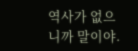역사가 없으니까 말이야.